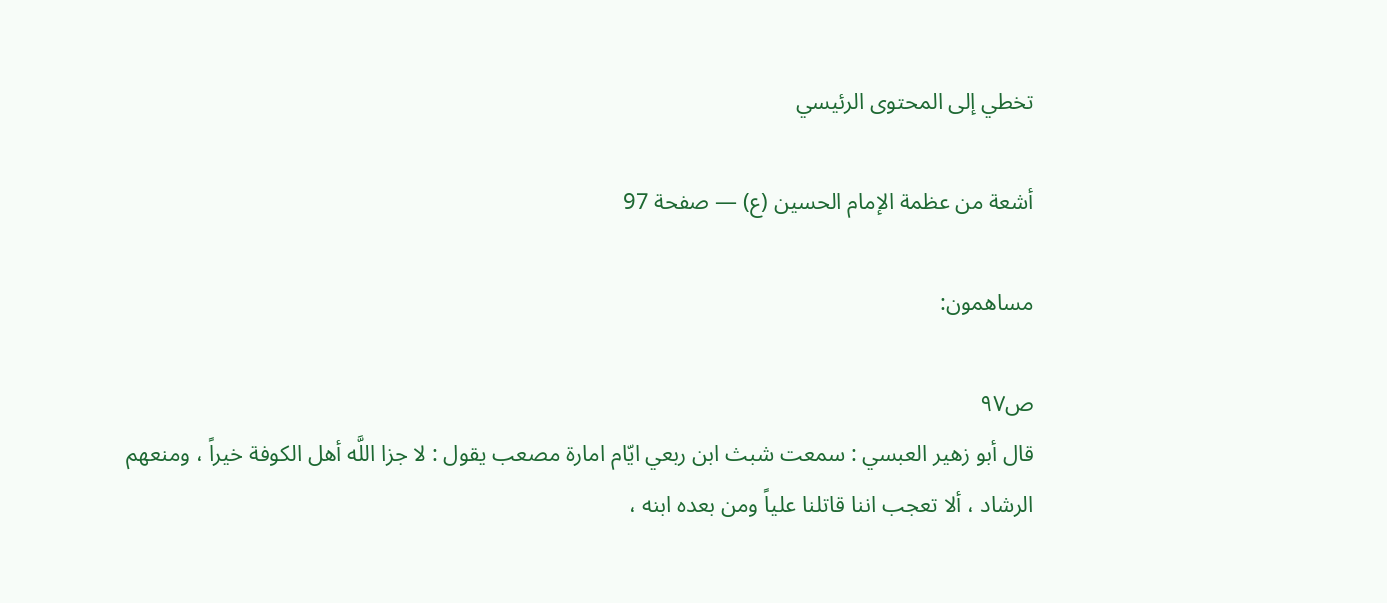تخطي إلى المحتوى الرئيسي

أشعة من عظمة الإمام الحسين (ع) — صفحة 97

مساهمون:

ص٩٧
قال أبو زهير العبسي : سمعت شبث ابن ربعي ايّام امارة مصعب يقول : لا جزا اللَّه أهل الكوفة خيراً ، ومنعهم الرشاد ، ألا تعجب اننا قاتلنا علياً ومن بعده ابنه ،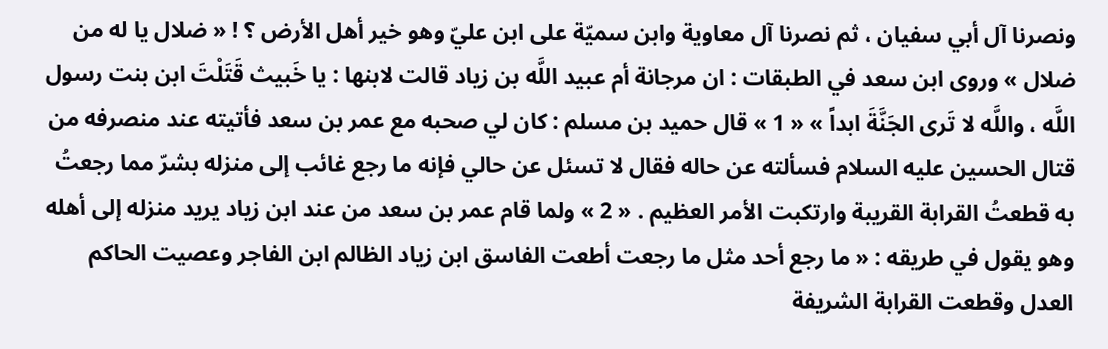ونصرنا آل أبي سفيان ، ثم نصرنا آل معاوية وابن سميّة على ابن عليّ وهو خير أهل الأرض ؟ ! « ضلال يا له من ضلال » وروى ابن سعد في الطبقات : ان مرجانة أم عبيد اللَّه بن زياد قالت لابنها : يا خَبيث قَتَلْتَ ابن بنت رسول اللَّه ، واللَّه لا تَرى الجَنَّةَ ابداً » « 1 » قال حميد بن مسلم : كان لي صحبه مع عمر بن سعد فأتيته عند منصرفه من قتال الحسين عليه السلام فسألته عن حاله فقال لا تسئل عن حالي فإنه ما رجع غائب إلى منزله بشرّ مما رجعتُ به قطعتُ القرابة القريبة وارتكبت الأمر العظيم . « 2 » ولما قام عمر بن سعد من عند ابن زياد يريد منزله إلى أهله وهو يقول في طريقه : « ما رجع أحد مثل ما رجعت أطعت الفاسق ابن زياد الظالم ابن الفاجر وعصيت الحاكم العدل وقطعت القرابة الشريفة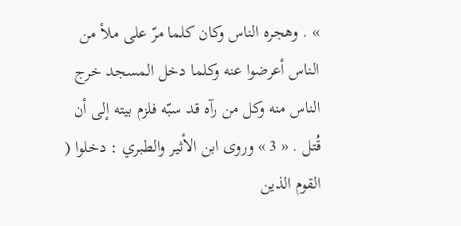» . وهجره الناس وكان كلما مرّ على ملأ من الناس أعرضوا عنه وكلما دخل المسجد خرج الناس منه وكل من رآه قد سبّه فلزم بيته إلى أن قُتل . « 3 » وروى ابن الأثير والطبري : دخلوا ( القوم الذين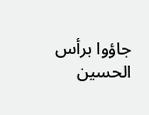جاؤوا برأس الحسين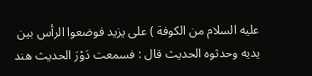عليه السلام من الكوفة ) على يزيد فوضعوا الرأس بين يديه وحدثوه الحديث قال : فسمعت دَوْرَ الحديث هند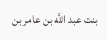بنت عبد اللَّه بن عامر بن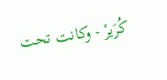كُرَيرْ - وكانت تحت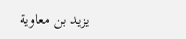يزيد بن معاوية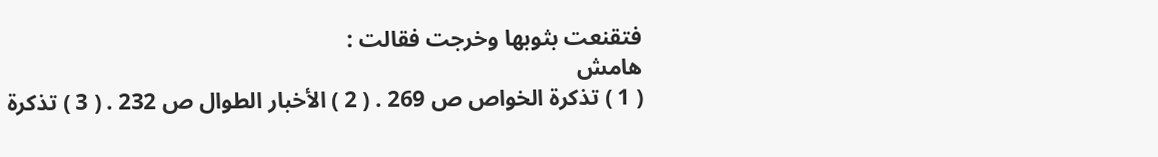فتقنعت بثوبها وخرجت فقالت :
هامش
( 1 ) تذكرة الخواص ص 269 . ( 2 ) الأخبار الطوال ص 232 . ( 3 ) تذكرة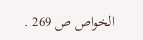الخواص ص 269 .